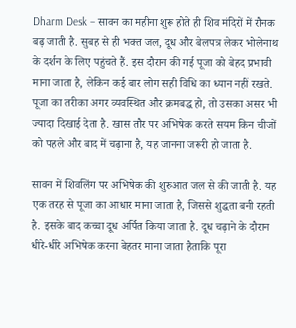Dharm Desk – सावन का महीना शुरू होते ही शिव मंदिरों में रौनक बढ़ जाती है. सुबह से ही भक्त जल, दूध और बेलपत्र लेकर भोलेनाथ के दर्शन के लिए पहुंचते हैं. इस दौरान की गई पूजा को बेहद प्रभावी माना जाता है, लेकिन कई बार लोग सही विधि का ध्यान नहीं रखते. पूजा का तरीका अगर व्यवस्थित और क्रमबद्ध हो, तो उसका असर भी ज्यादा दिखाई देता है. खास तौर पर अभिषेक करते सयम किन चीजों को पहले और बाद में चढ़ाना है, यह जानना जरूरी हो जाता है.

सावन में शिवलिंग पर अभिषेक की शुरुआत जल से की जाती है. यह एक तरह से पूजा का आधार माना जाता है, जिससे शुद्धता बनी रहती है. इसके बाद कच्चा दूध अर्पित किया जाता है. दूध चढ़ाने के दौरान धीरे-धीरे अभिषेक करना बेहतर माना जाता हैताकि पूरा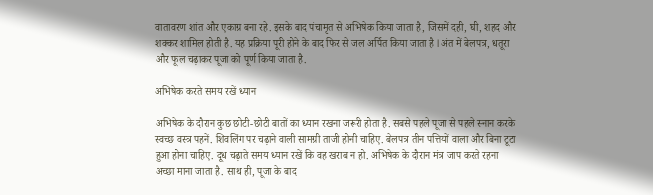वातावरण शांत और एकाग्र बना रहे. इसके बाद पंचामृत से अभिषेक किया जाता है, जिसमें दही, घी, शहद और शक्कर शामिल होती है. यह प्रक्रिया पूरी होने के बाद फिर से जल अर्पित किया जाता है l अंत में बेलपत्र, धतूरा और फूल चढ़ाकर पूजा को पूर्ण किया जाता है.

अभिषेक करते समय रखें ध्यान

अभिषेक के दौरान कुछ छोटी-छोटी बातों का ध्यान रखना जरूरी होता है. सबसे पहले पूजा से पहले स्नान करके स्वच्छ वस्त्र पहनें. शिवलिंग पर चढ़ाने वाली सामग्री ताजी होनी चाहिए. बेलपत्र तीन पत्तियों वाला और बिना टूटा हुआ होना चाहिए. दूध चढ़ाते समय ध्यान रखें कि वह खराब न हो. अभिषेक के दौरान मंत्र जाप करते रहना अच्छा माना जाता है. साथ ही, पूजा के बाद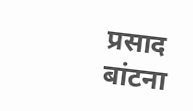प्रसाद बांटना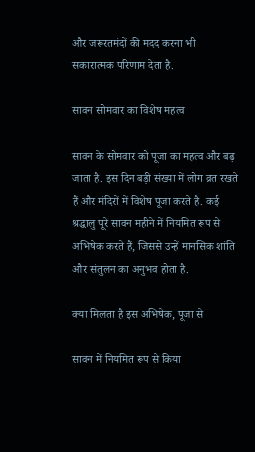और जरूरतमंदों की मदद करना भी सकारात्मक परिणाम देता है.

सावन सोमवार का विशेष महत्व

सावन के सोमवार को पूजा का महत्व और बढ़ जाता है. इस दिन बड़ी संख्या में लोग व्रत रखते हैं और मंदिरों में विशेष पूजा करते है. कई श्रद्धालु पूरे सावन महीने में नियमित रूप से अभिषेक करते हैं, जिससे उन्हें मानसिक शांति और संतुलन का अनुभव होता है.

क्या मिलता है इस अभिषेक, पूजा से

सावन में नियमित रूप से किया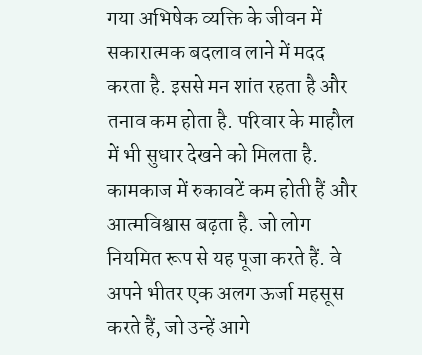गया अभिषेक व्यक्ति के जीवन में सकारात्मक बदलाव लाने में मदद करता है. इससे मन शांत रहता है और तनाव कम होता है. परिवार के माहौल में भी सुधार देखने को मिलता है. कामकाज में रुकावटें कम होती हैं और आत्मविश्वास बढ़ता है. जो लोग नियमित रूप से यह पूजा करते हैं. वे अपने भीतर एक अलग ऊर्जा महसूस करते हैं, जो उन्हें आगे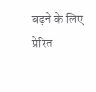बढ़ने के लिए प्रेरित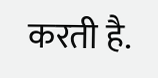करती है.